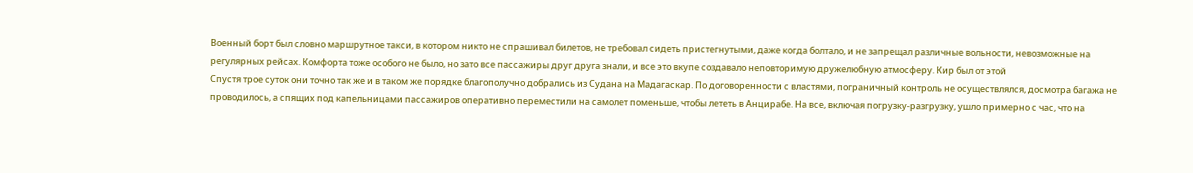Военный борт был словно маршрутное такси, в котором никто не спрашивал билетов, не требовал сидеть пристегнутыми, даже когда болтало, и не запрещал различные вольности, невозможные на регулярных рейсах. Комфорта тоже особого не было, но зато все пассажиры друг друга знали, и все это вкупе создавало неповторимую дружелюбную атмосферу. Кир был от этой
Спустя трое суток они точно так же и в таком же порядке благополучно добрались из Судана на Мадагаскар. По договоренности с властями, пограничный контроль не осуществлялся, досмотра багажа не проводилось, а спящих под капельницами пассажиров оперативно переместили на самолет поменьше, чтобы лететь в Анцирабе. На все, включая погрузку-разгрузку, ушло примерно с час, что на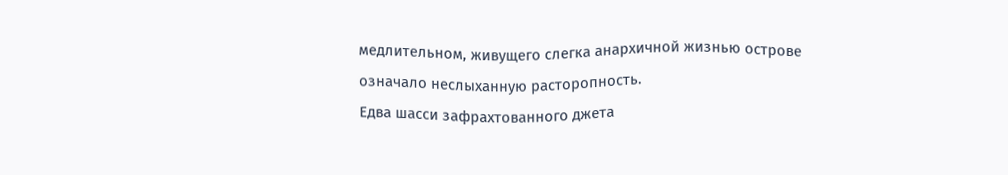медлительном, живущего слегка анархичной жизнью острове означало неслыханную расторопность.
Едва шасси зафрахтованного джета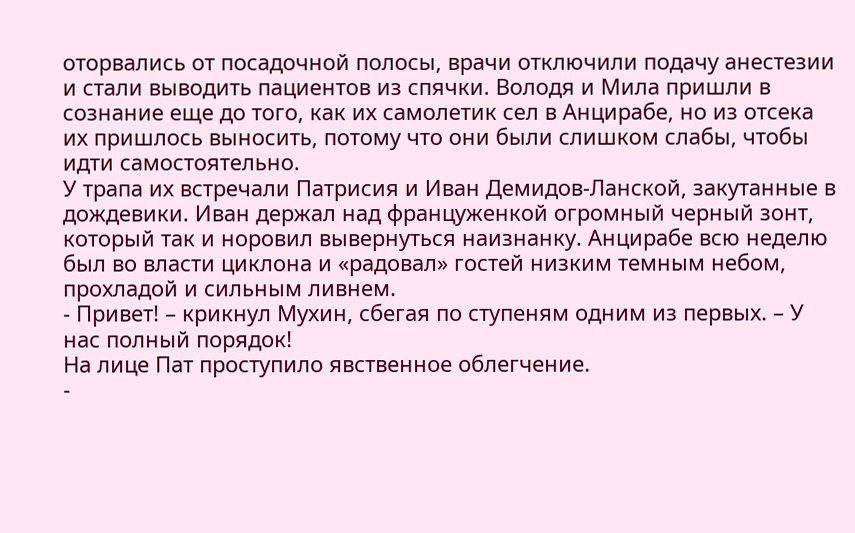оторвались от посадочной полосы, врачи отключили подачу анестезии и стали выводить пациентов из спячки. Володя и Мила пришли в сознание еще до того, как их самолетик сел в Анцирабе, но из отсека их пришлось выносить, потому что они были слишком слабы, чтобы идти самостоятельно.
У трапа их встречали Патрисия и Иван Демидов-Ланской, закутанные в дождевики. Иван держал над француженкой огромный черный зонт, который так и норовил вывернуться наизнанку. Анцирабе всю неделю был во власти циклона и «радовал» гостей низким темным небом, прохладой и сильным ливнем.
- Привет! – крикнул Мухин, сбегая по ступеням одним из первых. – У нас полный порядок!
На лице Пат проступило явственное облегчение.
-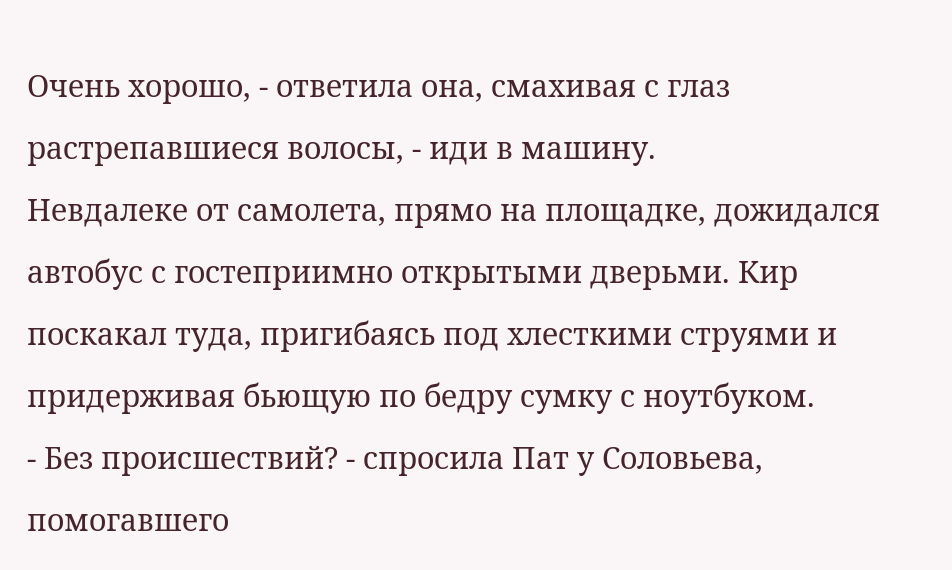Очень хорошо, - ответила она, смахивая с глаз растрепавшиеся волосы, - иди в машину.
Невдалеке от самолета, прямо на площадке, дожидался автобус с гостеприимно открытыми дверьми. Кир поскакал туда, пригибаясь под хлесткими струями и придерживая бьющую по бедру сумку с ноутбуком.
- Без происшествий? - спросила Пат у Соловьева, помогавшего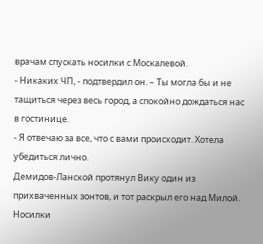врачам спускать носилки с Москалевой.
- Никаких ЧП, - подтвердил он. – Ты могла бы и не тащиться через весь город, а спокойно дождаться нас в гостинице.
- Я отвечаю за все, что с вами происходит. Хотела убедиться лично.
Демидов-Ланской протянул Вику один из прихваченных зонтов, и тот раскрыл его над Милой. Носилки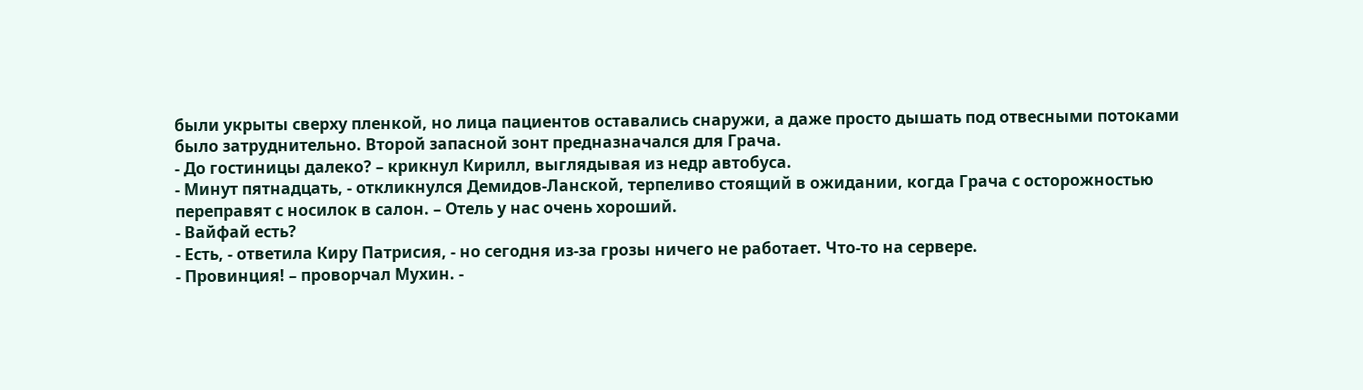были укрыты сверху пленкой, но лица пациентов оставались снаружи, а даже просто дышать под отвесными потоками было затруднительно. Второй запасной зонт предназначался для Грача.
- До гостиницы далеко? – крикнул Кирилл, выглядывая из недр автобуса.
- Минут пятнадцать, - откликнулся Демидов-Ланской, терпеливо стоящий в ожидании, когда Грача с осторожностью переправят с носилок в салон. – Отель у нас очень хороший.
- Вайфай есть?
- Есть, - ответила Киру Патрисия, - но сегодня из-за грозы ничего не работает. Что-то на сервере.
- Провинция! – проворчал Мухин. -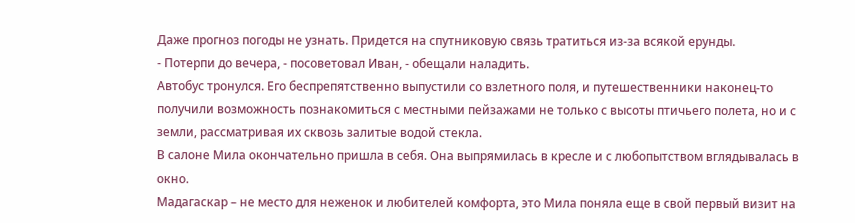Даже прогноз погоды не узнать. Придется на спутниковую связь тратиться из-за всякой ерунды.
- Потерпи до вечера, - посоветовал Иван, - обещали наладить.
Автобус тронулся. Его беспрепятственно выпустили со взлетного поля, и путешественники наконец-то получили возможность познакомиться с местными пейзажами не только с высоты птичьего полета, но и с земли, рассматривая их сквозь залитые водой стекла.
В салоне Мила окончательно пришла в себя. Она выпрямилась в кресле и с любопытством вглядывалась в окно.
Мадагаскар – не место для неженок и любителей комфорта, это Мила поняла еще в свой первый визит на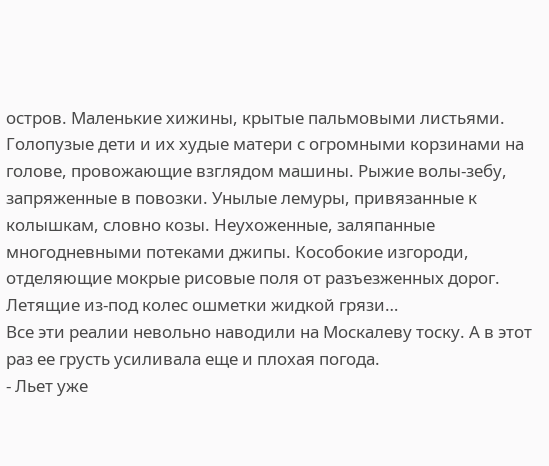остров. Маленькие хижины, крытые пальмовыми листьями. Голопузые дети и их худые матери с огромными корзинами на голове, провожающие взглядом машины. Рыжие волы-зебу, запряженные в повозки. Унылые лемуры, привязанные к колышкам, словно козы. Неухоженные, заляпанные многодневными потеками джипы. Кособокие изгороди, отделяющие мокрые рисовые поля от разъезженных дорог. Летящие из-под колес ошметки жидкой грязи…
Все эти реалии невольно наводили на Москалеву тоску. А в этот раз ее грусть усиливала еще и плохая погода.
- Льет уже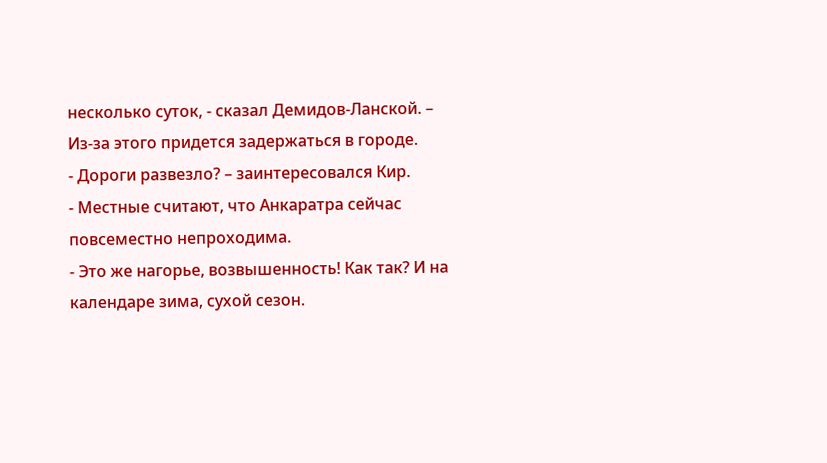несколько суток, - сказал Демидов-Ланской. – Из-за этого придется задержаться в городе.
- Дороги развезло? – заинтересовался Кир.
- Местные считают, что Анкаратра сейчас повсеместно непроходима.
- Это же нагорье, возвышенность! Как так? И на календаре зима, сухой сезон.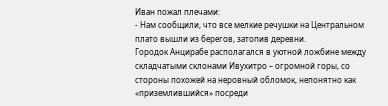Иван пожал плечами:
- Нам сообщили, что все мелкие речушки на Центральном плато вышли из берегов, затопив деревни.
Городок Анцирабе располагался в уютной ложбине между складчатыми склонами Ивухитро – огромной горы, со стороны похожей на неровный обломок, непонятно как «приземлившийся» посреди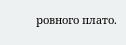ровного плато.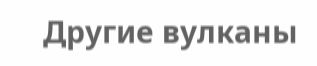Другие вулканы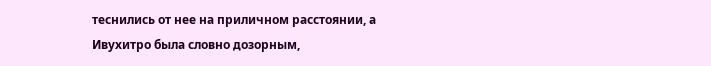теснились от нее на приличном расстоянии, а Ивухитро была словно дозорным,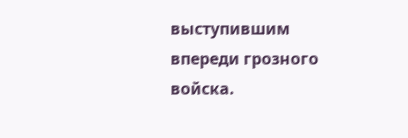выступившим впереди грозного войска.